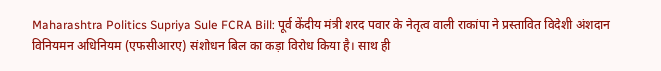Maharashtra Politics Supriya Sule FCRA Bill: पूर्व केंदीय मंत्री शरद पवार के नेतृत्व वाली राकांपा ने प्रस्तावित विदेशी अंशदान विनियमन अधिनियम (एफसीआरए) संशोधन बिल का कड़ा विरोध किया है। साथ ही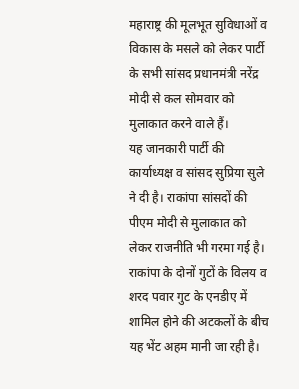महाराष्ट्र की मूलभूत सुविधाओं व विकास के मसले को लेकर पार्टी के सभी सांसद प्रधानमंत्री नरेंद्र मोदी से कल सोमवार को मुलाकात करने वाले हैं।
यह जानकारी पार्टी की कार्याध्यक्ष व सांसद सुप्रिया सुले ने दी है। राकांपा सांसदों की पीएम मोदी से मुलाकात को लेकर राजनीति भी गरमा गई है। राकांपा के दोनों गुटों के विलय व शरद पवार गुट के एनडीए में शामिल होने की अटकलों के बीच यह भेंट अहम मानी जा रही है।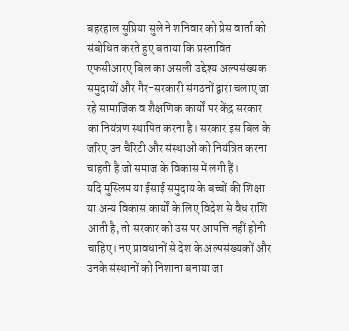बहरहाल सुप्रिया सुले ने शनिवार को प्रेस वार्ता को संबोधित करते हुए बताया कि प्रस्तावित एफसीआरए बिल का असली उद्देश्य अल्पसंख्यक समुदायों और गैर-सरकारी संगठनों द्वारा चलाए जा रहे सामाजिक व शैक्षणिक कार्यों पर केंद्र सरकार का नियंत्रण स्थापित करना है। सरकार इस बिल के जरिए उन चैरिटी और संस्थाओं को नियंत्रित करना चाहती है जो समाज के विकास में लगी हैं।
यदि मुस्लिम या ईसाई समुदाय के बच्चों की शिक्षा या अन्य विकास कार्यों के लिए विदेश से वैध राशि आती है, तो सरकार को उस पर आपत्ति नहीं होनी चाहिए। नए प्रावधानों से देश के अल्पसंख्यकों और उनके संस्थानों को निशाना बनाया जा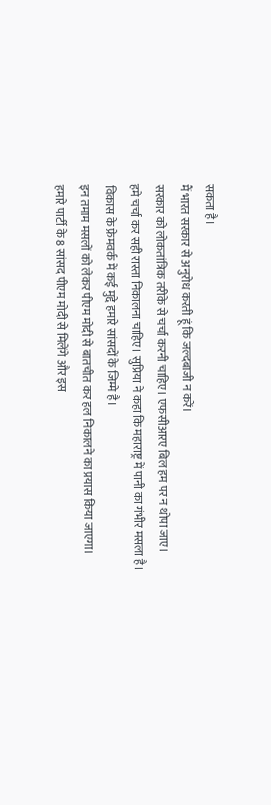सकता है।
मैं भारत सरकार से अनुरोध करती हूं कि जल्दबाजी न करें।
सरकार को लोकतांत्रिक तरीके से चर्चा करनी चाहिए। एफसीआरए बिल हम पर न थोपा जाए।
हमे चर्चा कर सही रास्ता निकालना चाहिए। सुप्रिया ने कहा कि महाराष्ट्र में पानी का गंभीर मसला है।
विकास के फ्रेमवर्क में कई मुद्दे हमारे सांसदों के जिम्मे है।
इन तमाम मसलों को लेकर पीएम मोदी से बातचीत कर हल निकालने का प्रयास किया जाएगा।
हमारे पार्टी के 8 सांसद पीएम मोदी से मिलेंगे और इस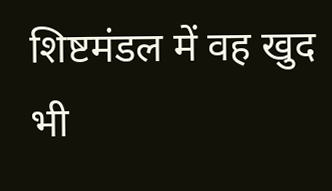शिष्टमंडल में वह खुद भी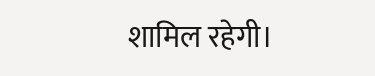शामिल रहेगी।